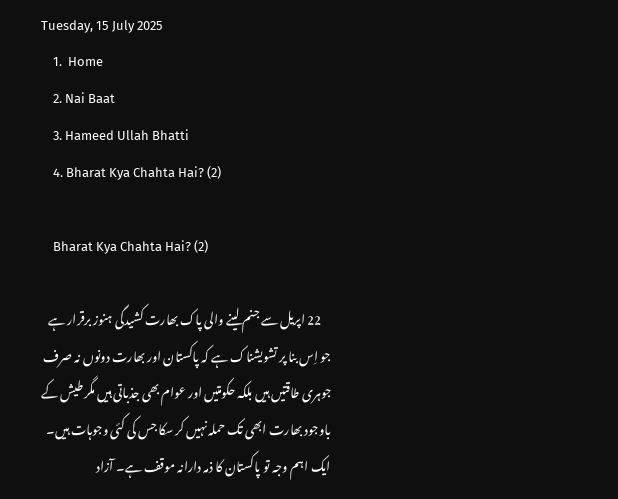Tuesday, 15 July 2025
    1.  Home
    2. Nai Baat
    3. Hameed Ullah Bhatti
    4. Bharat Kya Chahta Hai? (2)

    Bharat Kya Chahta Hai? (2)

    22 اپریل سے جنم لینے والی پاک بھارت کشیدگی ہنوز برقرار ہے جو اِس بنا پر تشویشناک ہے کہ پاکستان اور بھارت دونوں نہ صرف جوہری طاقتیں ہیں بلکہ حکومتیں اور عوام بھی جذباتی ہیں مگر طیش کے باوجود بھارت ابھی تک حملہ نہیں کر سکا جس کی کئی وجوہات ہیں۔ ایک اہم وجہ تو پاکستان کا ذمہ دارانہ موقف ہے۔ آزاد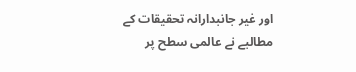اور غیر جانبدارانہ تحقیقات کے مطالبے نے عالمی سطح پر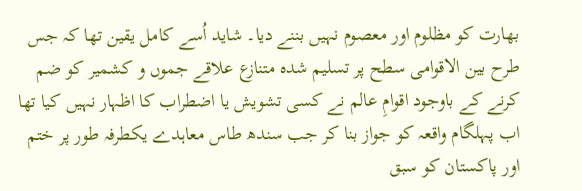بھارت کو مظلوم اور معصوم نہیں بننے دیا۔ شاید اُسے کامل یقین تھا کہ جس طرح بین الاقوامی سطح پر تسلیم شدہ متنازع علاقے جموں و کشمیر کو ضم کرنے کے باوجود اقوامِ عالم نے کسی تشویش یا اضطراب کا اظہار نہیں کیا تھا اب پہلگام واقعہ کو جواز بنا کر جب سندھ طاس معاہدے یکطرفہ طور پر ختم اور پاکستان کو سبق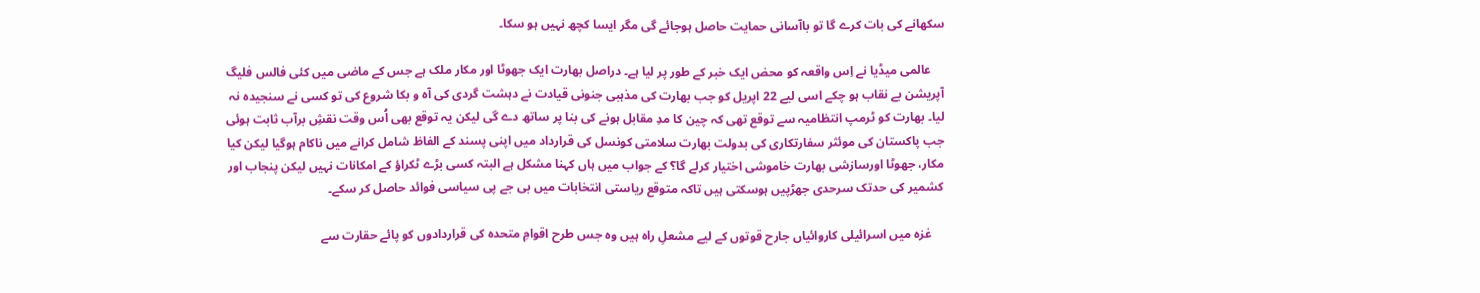سکھانے کی بات کرے گا تو باآسانی حمایت حاصل ہوجائے گی مگر ایسا کچھ نہیں ہو سکا۔

    عالمی میڈیا نے اِس واقعہ کو محض ایک خبر کے طور پر لیا ہے۔ دراصل بھارت ایک جھوٹا اور مکار ملک ہے جس کے ماضی میں کئی فالس فلیگ آپریشن بے نقاب ہو چکے اسی لیے 22 اپریل کو جب بھارت کی مذہبی جنونی قیادت نے دہشت گردی کی آہ و بکا شروع کی تو کسی نے سنجیدہ نہ لیا۔ بھارت کو ٹرمپ انتظامیہ سے توقع تھی کہ چین کا مدِ مقابل ہونے کی بنا پر ساتھ دے گی لیکن یہ توقع بھی اُس وقت نقشِ برآب ثابت ہوئی جب پاکستان کی موئثر سفارتکاری کی بدولت بھارت سلامتی کونسل کی قرارداد میں اپنی پسند کے الفاظ شامل کرانے میں ناکام ہوگیا لیکن کیا مکار، جھوٹا اورسازشی بھارت خاموشی اختیار کرلے گا؟ کے جواب میں ہاں کہنا مشکل ہے البتہ کسی بڑے ٹکراؤ کے امکانات نہیں لیکن پنجاب اور کشمیر کی حدتک سرحدی جھڑپیں ہوسکتی ہیں تاکہ متوقع ریاستی انتخابات میں بی جے پی سیاسی فوائد حاصل کر سکے۔

    غزہ میں اسرائیلی کاروائیاں جارح قوتوں کے لیے مشعلِ راہ ہیں وہ جس طرح اقوامِ متحدہ کی قراردادوں کو پائے حقارت سے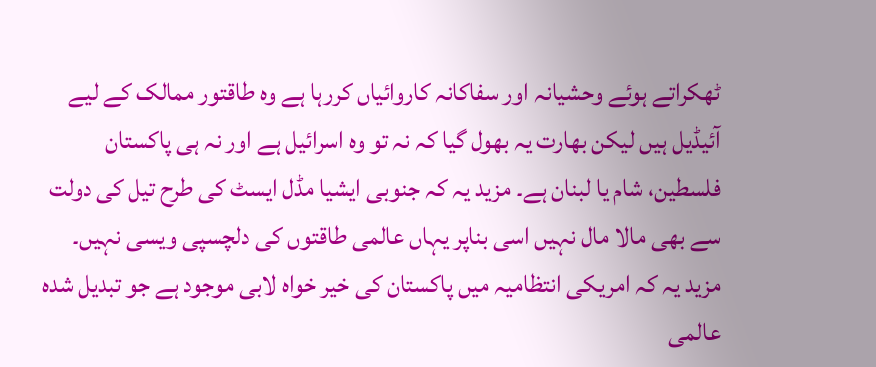ٹھکراتے ہوئے وحشیانہ اور سفاکانہ کاروائیاں کررہا ہے وہ طاقتور ممالک کے لیے آئیڈیل ہیں لیکن بھارت یہ بھول گیا کہ نہ تو وہ اسرائیل ہے اور نہ ہی پاکستان فلسطین، شام یا لبنان ہے۔ مزید یہ کہ جنوبی ایشیا مڈل ایسٹ کی طرح تیل کی دولت سے بھی مالا مال نہیں اسی بناپر یہاں عالمی طاقتوں کی دلچسپی ویسی نہیں۔ مزید یہ کہ امریکی انتظامیہ میں پاکستان کی خیر خواہ لابی موجود ہے جو تبدیل شدہ عالمی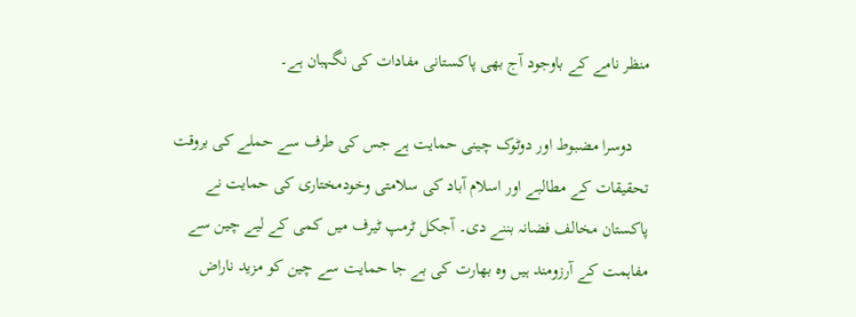منظر نامے کے باوجود آج بھی پاکستانی مفادات کی نگہبان ہے۔

    دوسرا مضبوط اور دوٹوک چینی حمایت ہے جس کی طرف سے حملے کی بروقت تحقیقات کے مطالبے اور اسلام آباد کی سلامتی وخودمختاری کی حمایت نے پاکستان مخالف فضانہ بننے دی۔ آجکل ٹرمپ ٹیرف میں کمی کے لیے چین سے مفاہمت کے آرزومند ہیں وہ بھارت کی بے جا حمایت سے چین کو مزید ناراض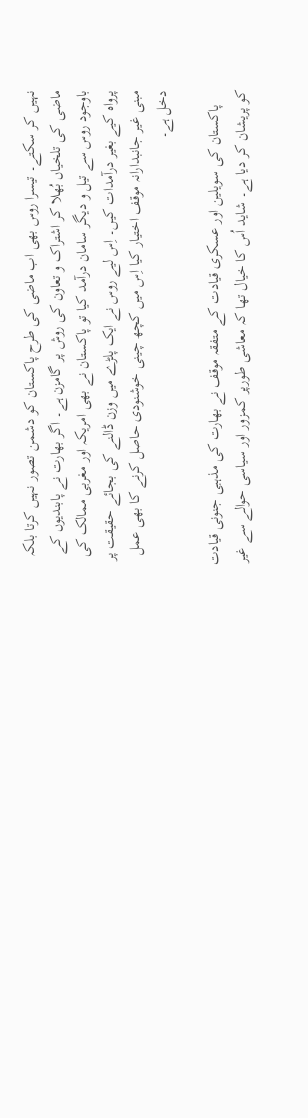نہیں کر سکتے۔ تیسرا روس بھی اب ماضی کی طرح پاکستان کو دشمن تصور نہیں کرتا بلکہ ماضی کی تلخیاں بُھلا کر اشتراک و تعاون کی روش پر گامزن ہے۔ اگر بھارت نے پابندیوں کے باوجود روس سے تیل و دیگر سامان درآمد کیا تو پاکستان نے بھی امریکہ اور مغربی ممالک کی پرواہ کیے بغیر درآمدات کیں۔ اِس لیے روس نے ایک پلڑے میں وزن ڈالنے کی بجائے حقیقت پر مبنی غیر جانبدارانہ موقف اختیار کیا اِس میں کچھ چینی خوشنودی حاصل کرنے کا بھی عمل دخل ہے۔

    پاکستان کی سویلین اور عسکری قیادت کے متفقہ موقف نے بھارت کی مذہبی جنونی قیادت کو پریشان کر دیا ہے۔ شاید اُس کا خیال تھا کہ معاشی طورپر کمزور اور سیاسی حوالے سے غیر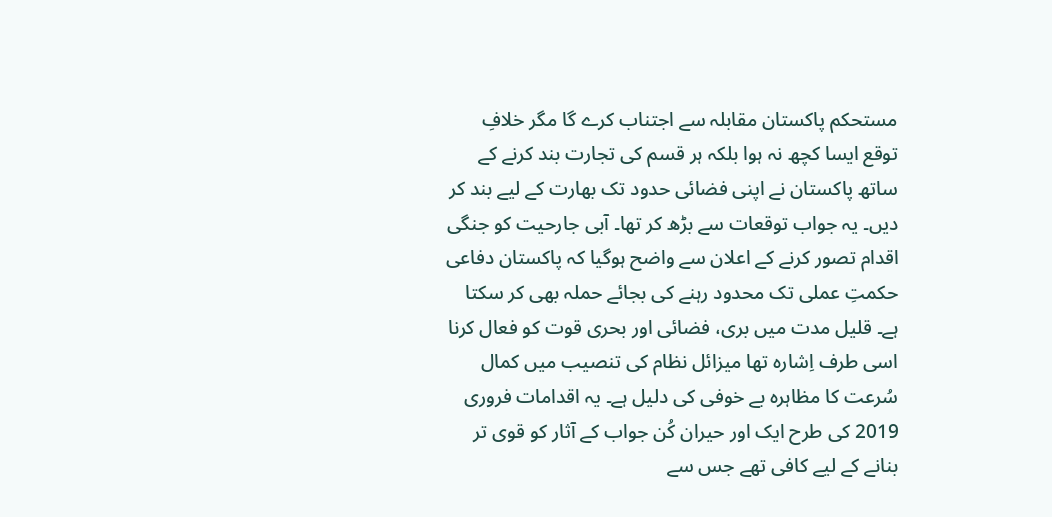مستحکم پاکستان مقابلہ سے اجتناب کرے گا مگر خلافِ توقع ایسا کچھ نہ ہوا بلکہ ہر قسم کی تجارت بند کرنے کے ساتھ پاکستان نے اپنی فضائی حدود تک بھارت کے لیے بند کر دیں۔ یہ جواب توقعات سے بڑھ کر تھا۔ آبی جارحیت کو جنگی اقدام تصور کرنے کے اعلان سے واضح ہوگیا کہ پاکستان دفاعی حکمتِ عملی تک محدود رہنے کی بجائے حملہ بھی کر سکتا ہے۔ قلیل مدت میں بری، فضائی اور بحری قوت کو فعال کرنا اسی طرف اِشارہ تھا میزائل نظام کی تنصیب میں کمال سُرعت کا مظاہرہ بے خوفی کی دلیل ہے۔ یہ اقدامات فروری 2019 کی طرح ایک اور حیران کُن جواب کے آثار کو قوی تر بنانے کے لیے کافی تھے جس سے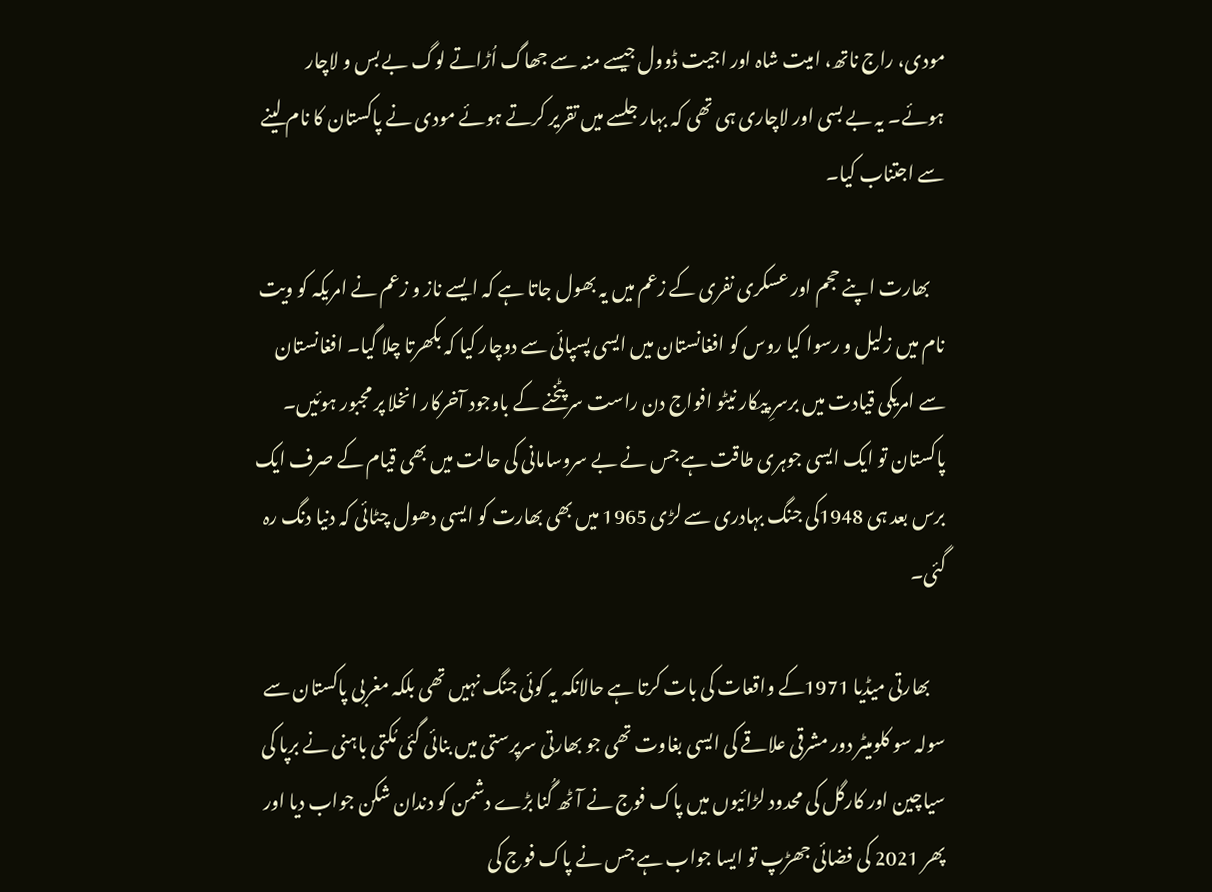مودی، راج ناتھ، امیت شاہ اور اجیت ڈوول جیسے منہ سے جھاگ اُڑاتے لوگ بے بس و لاچار ہوئے۔ یہ بے بسی اور لاچاری ہی تھی کہ بہار جلسے میں تقریر کرتے ہوئے مودی نے پاکستان کا نام لینے سے اجتناب کیا۔

    بھارت اپنے حجم اور عسکری نفری کے زعم میں یہ بھول جاتا ہے کہ ایسے ناز و زعم نے امریکہ کو ویت نام میں زلیل و رسوا کیا روس کو افغانستان میں ایسی پسپائی سے دوچار کیا کہ بکھرتا چلا گیا۔ افغانستان سے امریکی قیادت میں برسرِ پیکار نیٹو افواج دن راست سرپٹخنے کے باوجود آخرکار انخلا پر مجبور ہوئیں۔ پاکستان تو ایک ایسی جوہری طاقت ہے جس نے بے سروسامانی کی حالت میں بھی قیام کے صرف ایک برس بعد ہی 1948کی جنگ بہادری سے لڑی 1965 میں بھی بھارت کو ایسی دھول چٹائی کہ دنیا دنگ رہ گئی۔

    بھارتی میڈیا 1971کے واقعات کی بات کرتا ہے حالانکہ یہ کوئی جنگ نہیں تھی بلکہ مغربی پاکستان سے سولہ سو کلومیٹر دور مشرقی علاقے کی ایسی بغاوت تھی جو بھارتی سرپرستی میں بنائی گئی مُکتی باہنی نے برپا کی سیاچین اور کارگل کی محدود لڑائیوں میں پاک فوج نے آٹھ گُنا بڑے دشمن کو دندان شکن جواب دیا اور پھر 2021 کی فضائی جھڑپ تو ایسا جواب ہے جس نے پاک فوج کی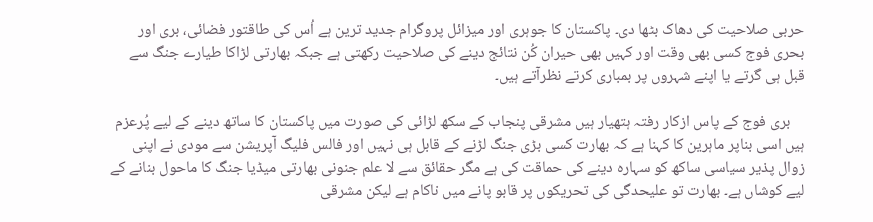حربی صلاحیت کی دھاک بٹھا دی۔ پاکستان کا جوہری اور میزائل پروگرام جدید ترین ہے اُس کی طاقتور فضائی، بری اور بحری فوج کسی بھی وقت اور کہیں بھی حیران کُن نتائج دینے کی صلاحیت رکھتی ہے جبکہ بھارتی لڑاکا طیارے جنگ سے قبل ہی گرتے یا اپنے شہروں پر بمباری کرتے نظرآتے ہیں۔

    بری فوج کے پاس ازکار رفتہ ہتھیار ہیں مشرقی پنجاب کے سکھ لڑائی کی صورت میں پاکستان کا ساتھ دینے کے لیے پُرعزم ہیں اسی بناپر ماہرین کا کہنا ہے کہ بھارت کسی بڑی جنگ لڑنے کے قابل ہی نہیں اور فالس فلیگ آپریشن سے مودی نے اپنی زوال پذیر سیاسی ساکھ کو سہارہ دینے کی حماقت کی ہے مگر حقائق سے لا علم جنونی بھارتی میڈیا جنگ کا ماحول بنانے کے لیے کوشاں ہے۔ بھارت تو علیحدگی کی تحریکوں پر قابو پانے میں ناکام ہے لیکن مشرقی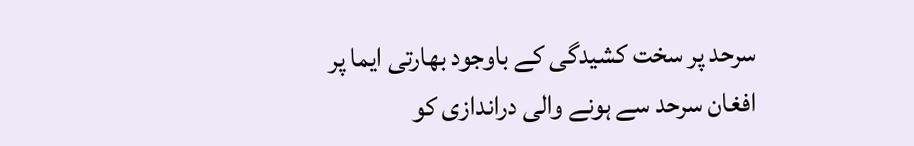سرحد پر سخت کشیدگی کے باوجود بھارتی ایما پر افغان سرحد سے ہونے والی دراندازی کو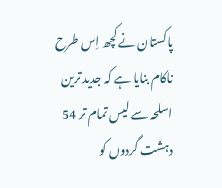پاکستان نے کچھ اِس طرح ناکام بنایا ہے کہ جدید ترین اسلحہ سے لیس تمام تر 54 دہشت گردوں کو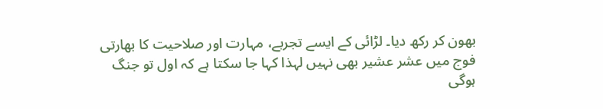بھون کر رکھ دیا۔ لڑائی کے ایسے تجربے، مہارت اور صلاحیت کا بھارتی فوج میں عشر عشیر بھی نہیں لہذا کہا جا سکتا ہے کہ اول تو جنگ ہوگی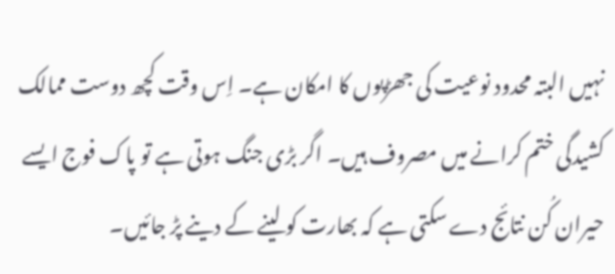نہیں البتہ محدود نوعیت کی جھڑپوں کا امکان ہے۔ اِس وقت کچھ دوست ممالک کشیدگی ختم کرانے میں مصروف ہیں۔ اگر بڑی جنگ ہوتی ہے تو پاک فوج ایسے حیران کُن نتائج دے سکتی ہے کہ بھارت کو لینے کے دینے پڑ جائیں۔